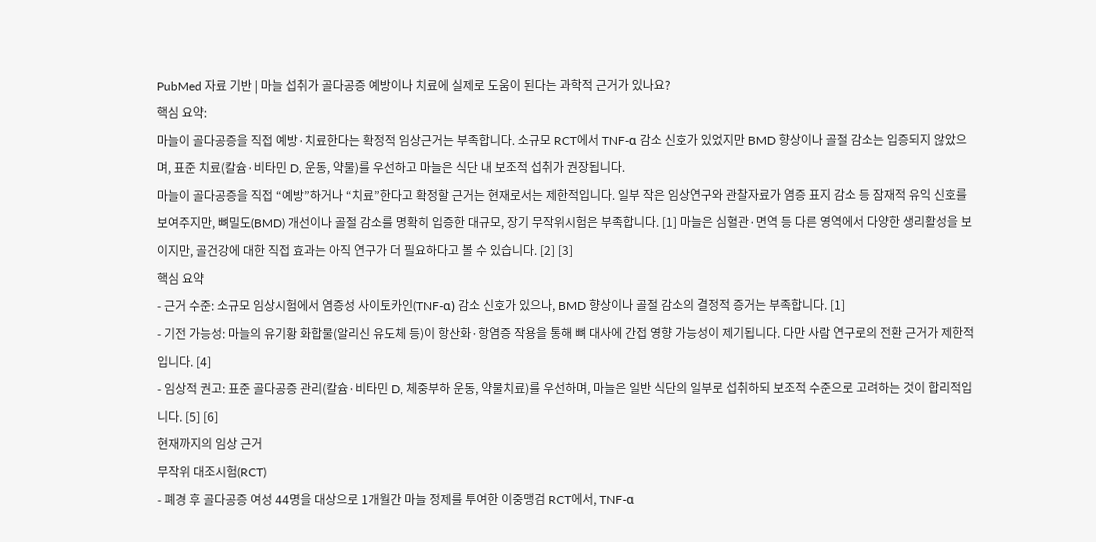PubMed 자료 기반 | 마늘 섭취가 골다공증 예방이나 치료에 실제로 도움이 된다는 과학적 근거가 있나요?
핵심 요약:
마늘이 골다공증을 직접 예방·치료한다는 확정적 임상근거는 부족합니다. 소규모 RCT에서 TNF-α 감소 신호가 있었지만 BMD 향상이나 골절 감소는 입증되지 않았으며, 표준 치료(칼슘·비타민 D, 운동, 약물)를 우선하고 마늘은 식단 내 보조적 섭취가 권장됩니다.
마늘이 골다공증을 직접 “예방”하거나 “치료”한다고 확정할 근거는 현재로서는 제한적입니다. 일부 작은 임상연구와 관찰자료가 염증 표지 감소 등 잠재적 유익 신호를 보여주지만, 뼈밀도(BMD) 개선이나 골절 감소를 명확히 입증한 대규모, 장기 무작위시험은 부족합니다. [1] 마늘은 심혈관·면역 등 다른 영역에서 다양한 생리활성을 보이지만, 골건강에 대한 직접 효과는 아직 연구가 더 필요하다고 볼 수 있습니다. [2] [3]
핵심 요약
- 근거 수준: 소규모 임상시험에서 염증성 사이토카인(TNF-α) 감소 신호가 있으나, BMD 향상이나 골절 감소의 결정적 증거는 부족합니다. [1]
- 기전 가능성: 마늘의 유기황 화합물(알리신 유도체 등)이 항산화·항염증 작용을 통해 뼈 대사에 간접 영향 가능성이 제기됩니다. 다만 사람 연구로의 전환 근거가 제한적입니다. [4]
- 임상적 권고: 표준 골다공증 관리(칼슘·비타민 D, 체중부하 운동, 약물치료)를 우선하며, 마늘은 일반 식단의 일부로 섭취하되 보조적 수준으로 고려하는 것이 합리적입니다. [5] [6]
현재까지의 임상 근거
무작위 대조시험(RCT)
- 폐경 후 골다공증 여성 44명을 대상으로 1개월간 마늘 정제를 투여한 이중맹검 RCT에서, TNF-α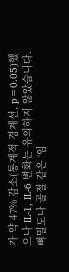가 약 47% 감소(통계적 경계선, p=0.05)했으나 IL-1, IL-6 변화는 유의하지 않았습니다. 뼈밀도나 골절 같은 ‘임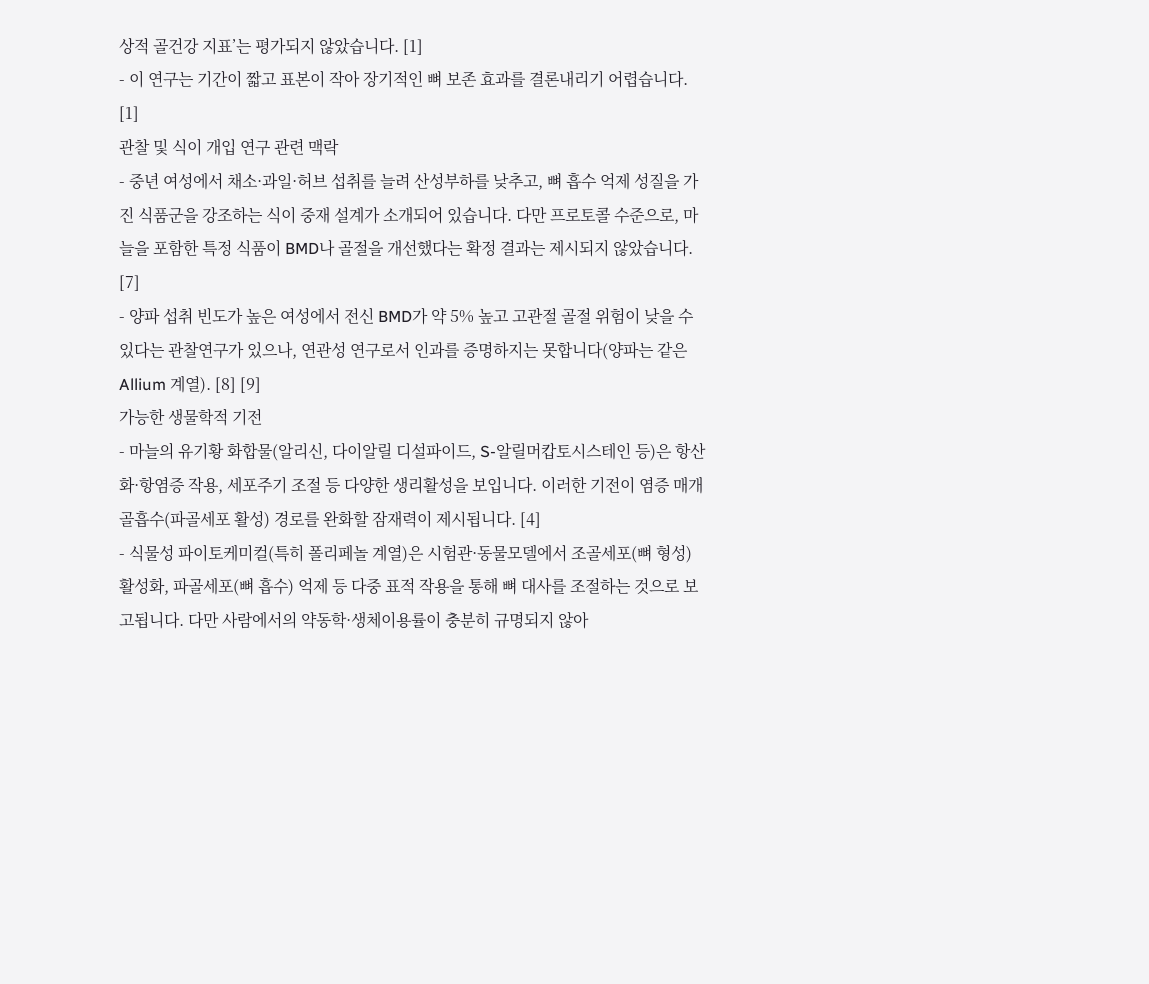상적 골건강 지표’는 평가되지 않았습니다. [1]
- 이 연구는 기간이 짧고 표본이 작아 장기적인 뼈 보존 효과를 결론내리기 어렵습니다. [1]
관찰 및 식이 개입 연구 관련 맥락
- 중년 여성에서 채소·과일·허브 섭취를 늘려 산성부하를 낮추고, 뼈 흡수 억제 성질을 가진 식품군을 강조하는 식이 중재 설계가 소개되어 있습니다. 다만 프로토콜 수준으로, 마늘을 포함한 특정 식품이 BMD나 골절을 개선했다는 확정 결과는 제시되지 않았습니다. [7]
- 양파 섭취 빈도가 높은 여성에서 전신 BMD가 약 5% 높고 고관절 골절 위험이 낮을 수 있다는 관찰연구가 있으나, 연관성 연구로서 인과를 증명하지는 못합니다(양파는 같은 Allium 계열). [8] [9]
가능한 생물학적 기전
- 마늘의 유기황 화합물(알리신, 다이알릴 디설파이드, S-알릴머캅토시스테인 등)은 항산화·항염증 작용, 세포주기 조절 등 다양한 생리활성을 보입니다. 이러한 기전이 염증 매개 골흡수(파골세포 활성) 경로를 완화할 잠재력이 제시됩니다. [4]
- 식물성 파이토케미컬(특히 폴리페놀 계열)은 시험관·동물모델에서 조골세포(뼈 형성) 활성화, 파골세포(뼈 흡수) 억제 등 다중 표적 작용을 통해 뼈 대사를 조절하는 것으로 보고됩니다. 다만 사람에서의 약동학·생체이용률이 충분히 규명되지 않아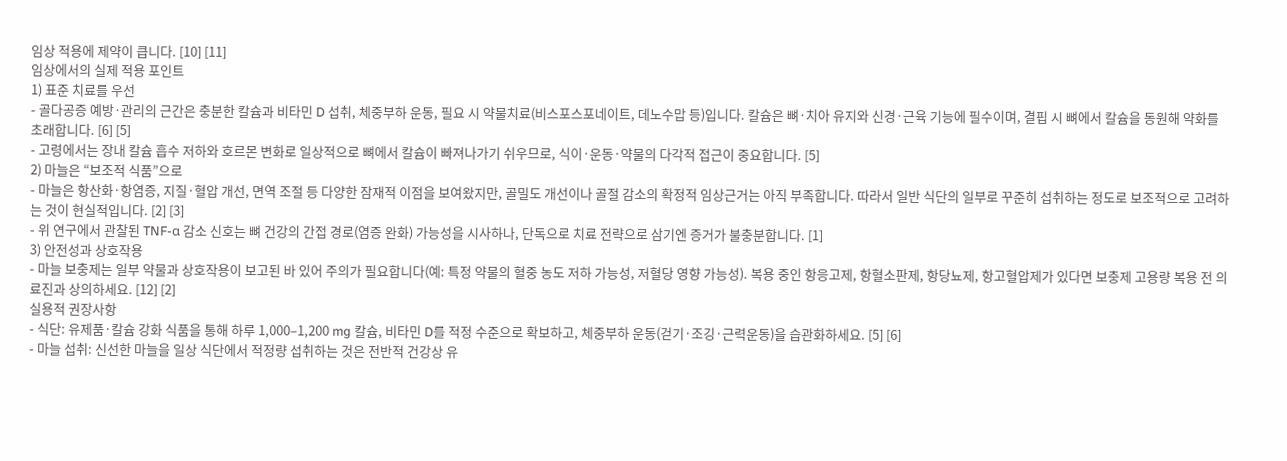임상 적용에 제약이 큽니다. [10] [11]
임상에서의 실제 적용 포인트
1) 표준 치료를 우선
- 골다공증 예방·관리의 근간은 충분한 칼슘과 비타민 D 섭취, 체중부하 운동, 필요 시 약물치료(비스포스포네이트, 데노수맙 등)입니다. 칼슘은 뼈·치아 유지와 신경·근육 기능에 필수이며, 결핍 시 뼈에서 칼슘을 동원해 약화를 초래합니다. [6] [5]
- 고령에서는 장내 칼슘 흡수 저하와 호르몬 변화로 일상적으로 뼈에서 칼슘이 빠져나가기 쉬우므로, 식이·운동·약물의 다각적 접근이 중요합니다. [5]
2) 마늘은 “보조적 식품”으로
- 마늘은 항산화·항염증, 지질·혈압 개선, 면역 조절 등 다양한 잠재적 이점을 보여왔지만, 골밀도 개선이나 골절 감소의 확정적 임상근거는 아직 부족합니다. 따라서 일반 식단의 일부로 꾸준히 섭취하는 정도로 보조적으로 고려하는 것이 현실적입니다. [2] [3]
- 위 연구에서 관찰된 TNF-α 감소 신호는 뼈 건강의 간접 경로(염증 완화) 가능성을 시사하나, 단독으로 치료 전략으로 삼기엔 증거가 불충분합니다. [1]
3) 안전성과 상호작용
- 마늘 보충제는 일부 약물과 상호작용이 보고된 바 있어 주의가 필요합니다(예: 특정 약물의 혈중 농도 저하 가능성, 저혈당 영향 가능성). 복용 중인 항응고제, 항혈소판제, 항당뇨제, 항고혈압제가 있다면 보충제 고용량 복용 전 의료진과 상의하세요. [12] [2]
실용적 권장사항
- 식단: 유제품·칼슘 강화 식품을 통해 하루 1,000–1,200 mg 칼슘, 비타민 D를 적정 수준으로 확보하고, 체중부하 운동(걷기·조깅·근력운동)을 습관화하세요. [5] [6]
- 마늘 섭취: 신선한 마늘을 일상 식단에서 적정량 섭취하는 것은 전반적 건강상 유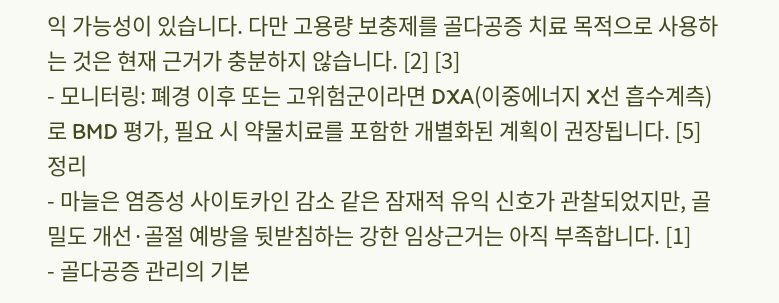익 가능성이 있습니다. 다만 고용량 보충제를 골다공증 치료 목적으로 사용하는 것은 현재 근거가 충분하지 않습니다. [2] [3]
- 모니터링: 폐경 이후 또는 고위험군이라면 DXA(이중에너지 X선 흡수계측)로 BMD 평가, 필요 시 약물치료를 포함한 개별화된 계획이 권장됩니다. [5]
정리
- 마늘은 염증성 사이토카인 감소 같은 잠재적 유익 신호가 관찰되었지만, 골밀도 개선·골절 예방을 뒷받침하는 강한 임상근거는 아직 부족합니다. [1]
- 골다공증 관리의 기본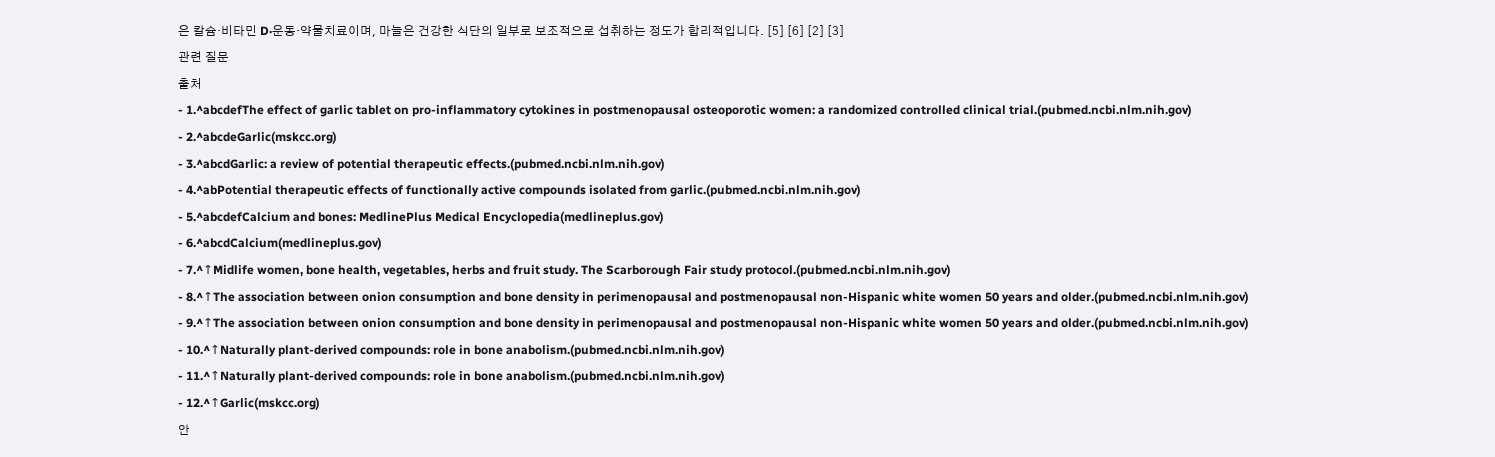은 칼슘·비타민 D·운동·약물치료이며, 마늘은 건강한 식단의 일부로 보조적으로 섭취하는 정도가 합리적입니다. [5] [6] [2] [3]
관련 질문
출처
- 1.^abcdefThe effect of garlic tablet on pro-inflammatory cytokines in postmenopausal osteoporotic women: a randomized controlled clinical trial.(pubmed.ncbi.nlm.nih.gov)
- 2.^abcdeGarlic(mskcc.org)
- 3.^abcdGarlic: a review of potential therapeutic effects.(pubmed.ncbi.nlm.nih.gov)
- 4.^abPotential therapeutic effects of functionally active compounds isolated from garlic.(pubmed.ncbi.nlm.nih.gov)
- 5.^abcdefCalcium and bones: MedlinePlus Medical Encyclopedia(medlineplus.gov)
- 6.^abcdCalcium(medlineplus.gov)
- 7.^↑Midlife women, bone health, vegetables, herbs and fruit study. The Scarborough Fair study protocol.(pubmed.ncbi.nlm.nih.gov)
- 8.^↑The association between onion consumption and bone density in perimenopausal and postmenopausal non-Hispanic white women 50 years and older.(pubmed.ncbi.nlm.nih.gov)
- 9.^↑The association between onion consumption and bone density in perimenopausal and postmenopausal non-Hispanic white women 50 years and older.(pubmed.ncbi.nlm.nih.gov)
- 10.^↑Naturally plant-derived compounds: role in bone anabolism.(pubmed.ncbi.nlm.nih.gov)
- 11.^↑Naturally plant-derived compounds: role in bone anabolism.(pubmed.ncbi.nlm.nih.gov)
- 12.^↑Garlic(mskcc.org)
안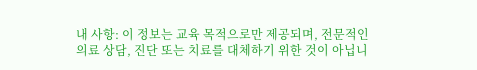내 사항: 이 정보는 교육 목적으로만 제공되며, 전문적인 의료 상담, 진단 또는 치료를 대체하기 위한 것이 아닙니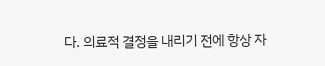다. 의료적 결정을 내리기 전에 항상 자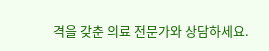격을 갖춘 의료 전문가와 상담하세요.